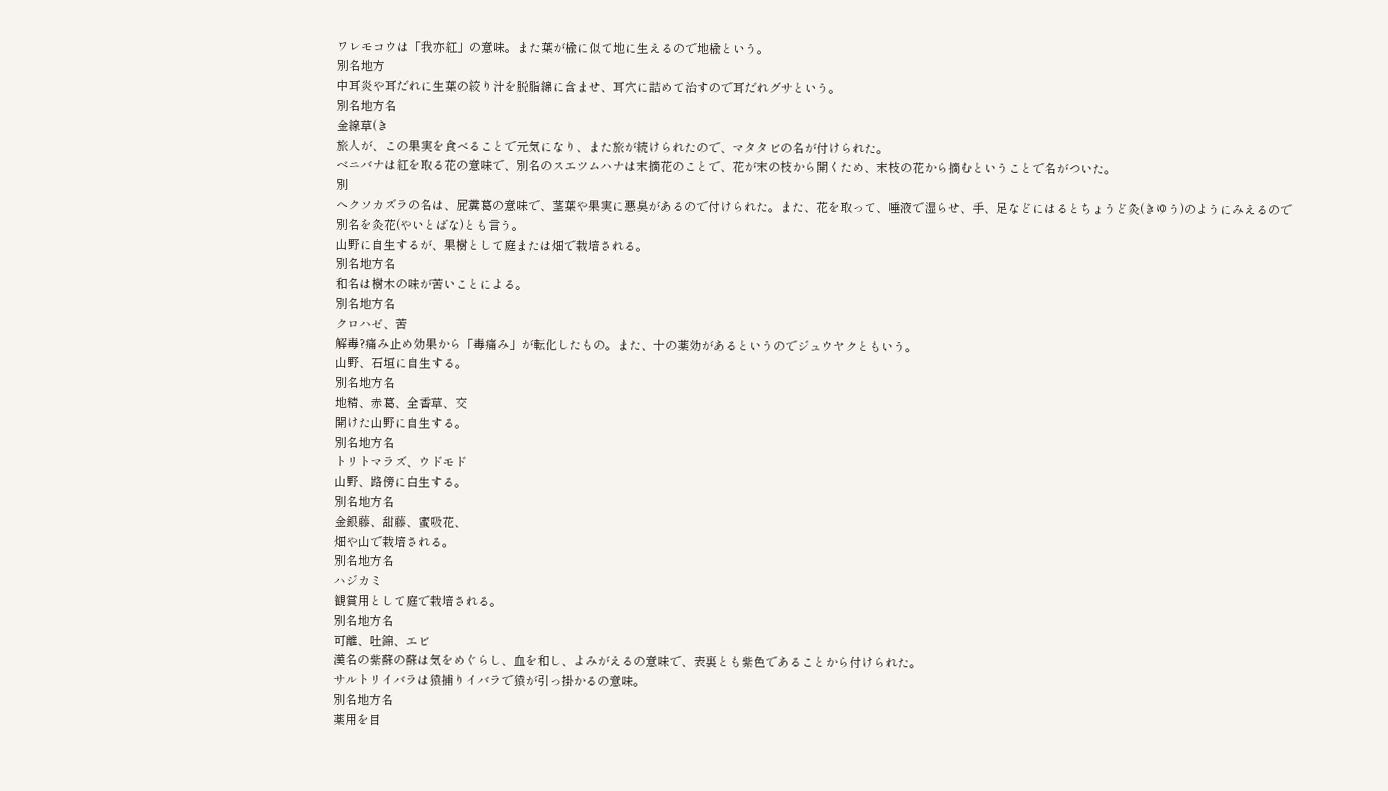ワレモコウは「我亦紅」の意味。また葉が楡に似て地に生えるので地楡という。
別名地方
中耳炎や耳だれに生葉の絞り汁を脱脂綿に含ませ、耳穴に詰めて治すので耳だれグサという。
別名地方名
金線草(き
旅人が、この果実を食べることで元気になり、また旅が続けられたので、マタタビの名が付けられた。
ベニバナは紅を取る花の意味で、別名のスエツムハナは末摘花のことで、花が末の枝から開くため、末枝の花から摘むということで名がついた。
別
へクソカズラの名は、屁糞葛の意味で、茎葉や果実に悪臭があるので付けられた。また、花を取って、唾液で湿らせ、手、足などにはるとちょうど灸(きゆう)のようにみえるので別名を灸花(やいとばな)とも言う。
山野に自生するが、果樹として庭または畑で栽培される。
別名地方名
和名は樹木の味が苦いことによる。
別名地方名
クロハゼ、苦
解毒?痛み止め効果から「毒痛み」が転化したもの。また、十の薬効があるというのでジュウヤクともいう。
山野、石垣に自生する。
別名地方名
地精、赤葛、全香草、交
開けた山野に自生する。
別名地方名
トリトマラズ、ウドモド
山野、路傍に白生する。
別名地方名
金銀藤、甜藤、蜜吸花、
畑や山で栽培される。
別名地方名
ハジカミ
観賞用として庭で栽培される。
別名地方名
可離、吐錦、エビ
漢名の紫蘇の蘇は気をめぐらし、血を和し、よみがえるの意味で、表裏とも紫色であることから付けられた。
サルトリイバラは猿捕りイバラで猿が引っ掛かるの意味。
別名地方名
薬用を目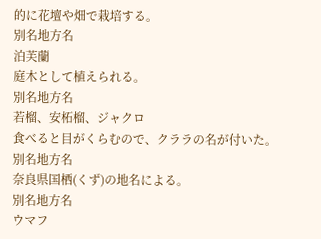的に花壇や畑で栽培する。
別名地方名
泊芙蘭
庭木として植えられる。
別名地方名
若榴、安柘榴、ジャクロ
食べると目がくらむので、クララの名が付いた。
別名地方名
奈良県国栖(くず)の地名による。
別名地方名
ウマフ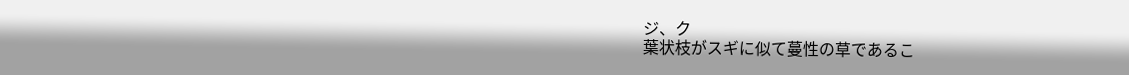ジ、ク
葉状枝がスギに似て蔓性の草であるこ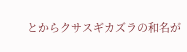とからクサスギカズラの和名が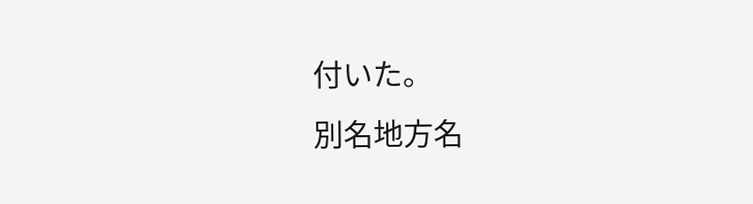付いた。
別名地方名